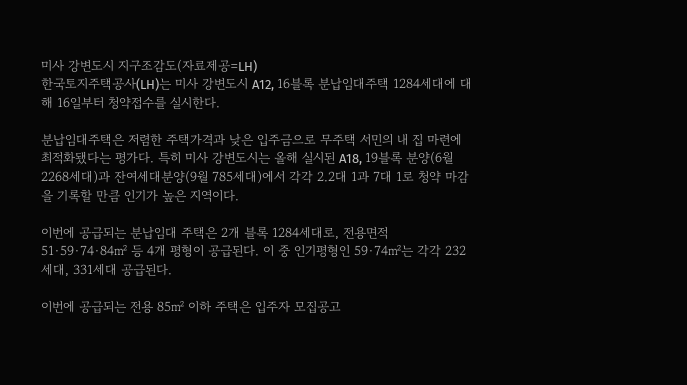미사 강변도시 지구조감도(자료제공=LH)
한국토지주택공사(LH)는 미사 강변도시 A12, 16블록 분납임대주택 1284세대에 대해 16일부터 청약접수를 실시한다.

분납임대주택은 저렴한 주택가격과 낮은 입주금으로 무주택 서민의 내 집 마련에 최적화됐다는 평가다. 특히 미사 강변도시는 올해 실시된 A18, 19블록 분양(6월 2268세대)과 잔여세대분양(9월 785세대)에서 각각 2.2대 1과 7대 1로 청약 마감을 기록할 만큼 인기가 높은 지역이다.

이번에 공급되는 분납임대 주택은 2개 블록 1284세대로, 전용면적 51·59·74·84㎡ 등 4개 평형이 공급된다. 이 중 인기평형인 59·74㎡는 각각 232세대, 331세대 공급된다.

이번에 공급되는 전용 85㎡ 이하 주택은 입주자 모집공고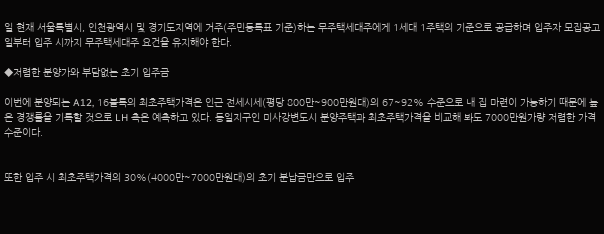일 현재 서울특별시, 인천광역시 및 경기도지역에 거주(주민등록표 기준)하는 무주택세대주에게 1세대 1주택의 기준으로 공급하며 입주자 모집공고일부터 입주 시까지 무주택세대주 요건을 유지해야 한다.

◆저렴한 분양가와 부담없는 초기 입주금

이번에 분양되는 A12, 16블록의 최초주택가격은 인근 전세시세(평당 800만~900만원대)의 67~92% 수준으로 내 집 마련이 가능하기 때문에 높은 경쟁률을 기록할 것으로 LH 측은 예측하고 있다. 동일지구인 미사강변도시 분양주택과 최초주택가격을 비교해 봐도 7000만원가량 저렴한 가격 수준이다.


또한 입주 시 최초주택가격의 30%(4000만~7000만원대)의 초기 분납금만으로 입주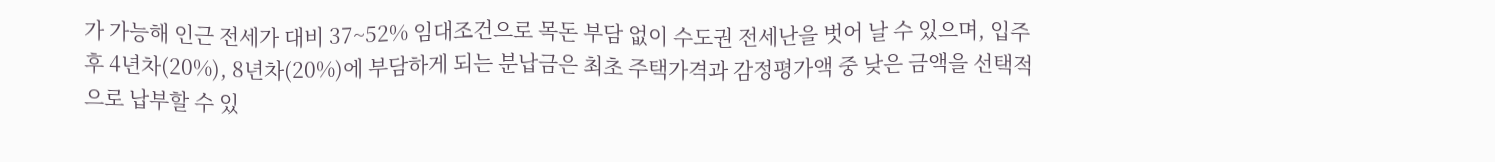가 가능해 인근 전세가 대비 37~52% 임대조건으로 목돈 부담 없이 수도권 전세난을 벗어 날 수 있으며, 입주 후 4년차(20%), 8년차(20%)에 부담하게 되는 분납금은 최초 주택가격과 감정평가액 중 낮은 금액을 선택적으로 납부할 수 있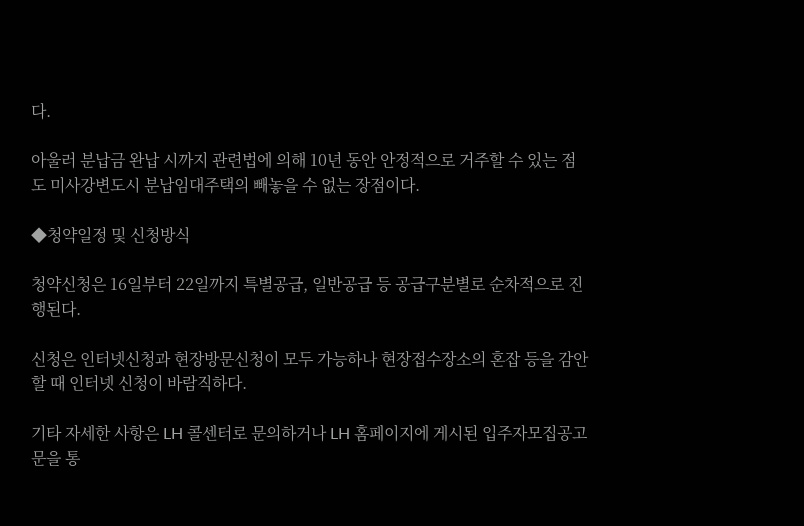다.

아울러 분납금 완납 시까지 관련법에 의해 10년 동안 안정적으로 거주할 수 있는 점도 미사강변도시 분납임대주택의 빼놓을 수 없는 장점이다.

◆청약일정 및 신청방식

청약신청은 16일부터 22일까지 특별공급, 일반공급 등 공급구분별로 순차적으로 진행된다.

신청은 인터넷신청과 현장방문신청이 모두 가능하나 현장접수장소의 혼잡 등을 감안할 때 인터넷 신청이 바람직하다.

기타 자세한 사항은 LH 콜센터로 문의하거나 LH 홈페이지에 게시된 입주자모집공고문을 통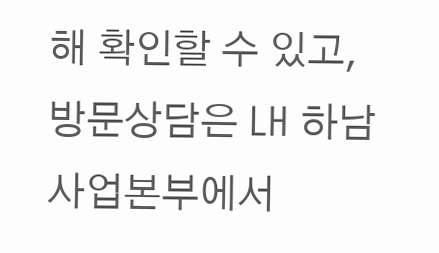해 확인할 수 있고, 방문상담은 LH 하남사업본부에서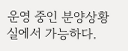운영 중인 분양상황실에서 가능하다.